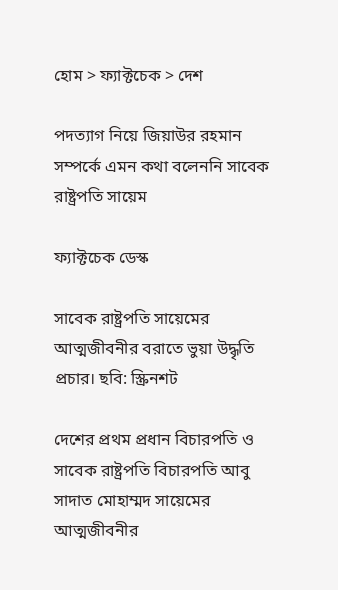হোম > ফ্যাক্টচেক > দেশ

পদত্যাগ নিয়ে জিয়াউর রহমান সম্পর্কে এমন কথা বলেননি সাবেক রাষ্ট্রপতি সায়েম

ফ্যাক্টচেক ডেস্ক

সাবেক রাষ্ট্রপতি সায়েমের আত্মজীবনীর বরাতে ভুয়া উদ্ধৃতি প্রচার। ছবি: স্ক্রিনশট

দেশের প্রথম প্রধান বিচারপতি ও সাবেক রাষ্ট্রপতি বিচারপতি আবু সাদাত মোহাম্মদ সায়েমের আত্মজীবনীর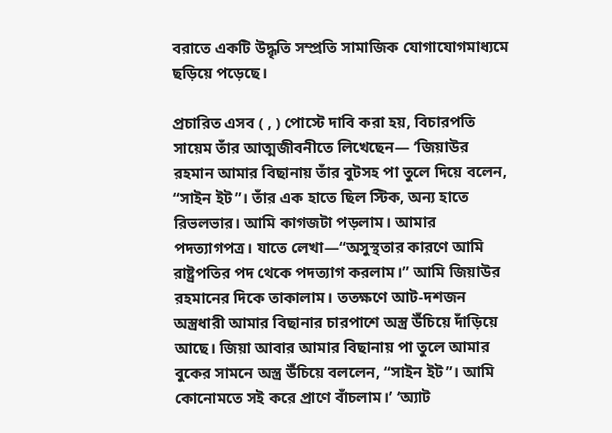বরাতে একটি উদ্ধৃতি সম্প্রতি সামাজিক যোগাযোগমাধ্যমে ছড়িয়ে পড়েছে।

প্রচারিত এসব ( , ) পোস্টে দাবি করা হয়, বিচারপতি সায়েম তাঁর আত্মজীবনীতে লিখেছেন— ‘জিয়াউর রহমান আমার বিছানায় তাঁর বুটসহ পা তুলে দিয়ে বলেন, “সাইন ইট”। তাঁর এক হাতে ছিল স্টিক, অন্য হাতে রিভলভার। আমি কাগজটা পড়লাম। আমার পদত্যাগপত্র। যাতে লেখা—“অসুস্থতার কারণে আমি রাষ্ট্রপতির পদ থেকে পদত্যাগ করলাম।” আমি জিয়াউর রহমানের দিকে তাকালাম। ততক্ষণে আট-দশজন অস্ত্রধারী আমার বিছানার চারপাশে অস্ত্র উঁচিয়ে দাঁড়িয়ে আছে। জিয়া আবার আমার বিছানায় পা তুলে আমার বুকের সামনে অস্ত্র উঁচিয়ে বললেন, “সাইন ইট”। আমি কোনোমতে সই করে প্রাণে বাঁচলাম।’ ‘অ্যাট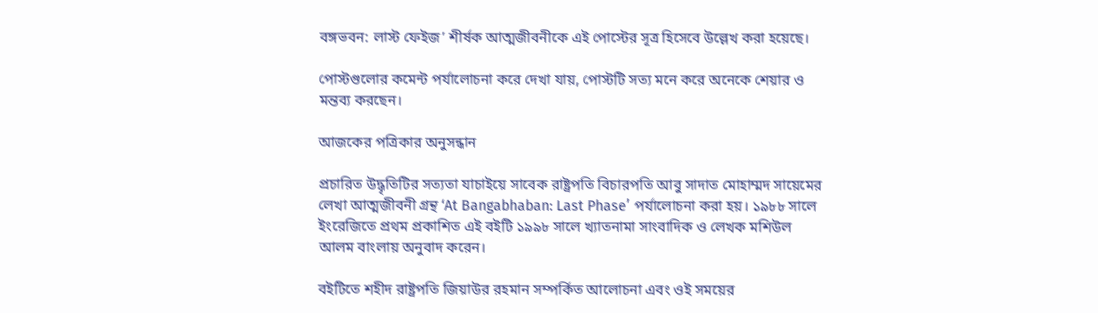বঙ্গভবন: লাস্ট ফেইজ’ শীর্ষক আত্মজীবনীকে এই পোস্টের সূত্র হিসেবে উল্লেখ করা হয়েছে।

পোস্টগুলোর কমেন্ট পর্যালোচনা করে দেখা যায়, পোস্টটি সত্য মনে করে অনেকে শেয়ার ও মন্তব্য করছেন।

আজকের পত্রিকার অনুসন্ধান

প্রচারিত উদ্ধৃতিটির সত্যতা যাচাইয়ে সাবেক রাষ্ট্রপতি বিচারপতি আবু সাদাত মোহাম্মদ সায়েমের লেখা আত্মজীবনী গ্রন্থ ‘At Bangabhaban: Last Phase’ পর্যালোচনা করা হয়। ১৯৮৮ সালে ইংরেজিতে প্রথম প্রকাশিত এই বইটি ১৯৯৮ সালে খ্যাতনামা সাংবাদিক ও লেখক মশিউল আলম বাংলায় অনুবাদ করেন।

বইটিতে শহীদ রাষ্ট্রপতি জিয়াউর রহমান সম্পর্কিত আলোচনা এবং ওই সময়ের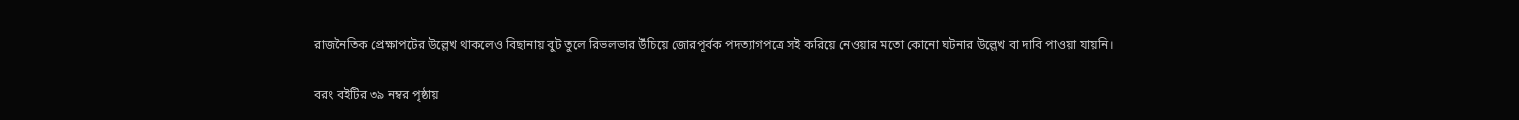রাজনৈতিক প্রেক্ষাপটের উল্লেখ থাকলেও বিছানায় বুট তুলে রিভলভার উঁচিয়ে জোরপূর্বক পদত্যাগপত্রে সই করিয়ে নেওয়ার মতো কোনো ঘটনার উল্লেখ বা দাবি পাওয়া যায়নি।

বরং বইটির ৩৯ নম্বর পৃষ্ঠায়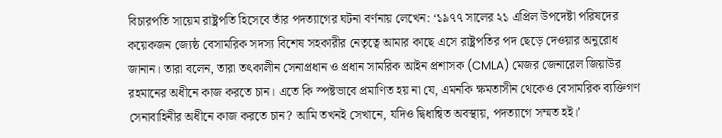বিচারপতি সায়েম রাষ্ট্রপতি হিসেবে তাঁর পদত্যাগের ঘটনা বর্ণনায় লেখেন: ‘১৯৭৭ সালের ২১ এপ্রিল উপদেষ্টা পরিষদের কয়েকজন জ্যেষ্ঠ বেসামরিক সদস্য বিশেষ সহকারীর নেতৃত্বে আমার কাছে এসে রাষ্ট্রপতির পদ ছেড়ে দেওয়ার অনুরোধ জানান। তারা বলেন, তারা তৎকালীন সেনাপ্রধান ও প্রধান সামরিক আইন প্রশাসক (CMLA) মেজর জেনারেল জিয়াউর রহমানের অধীনে কাজ করতে চান। এতে কি স্পষ্টভাবে প্রমাণিত হয় না যে, এমনকি ক্ষমতাসীন থেকেও বেসামরিক ব্যক্তিগণ সেনাবাহিনীর অধীনে কাজ করতে চান? আমি তখনই সেখানে, যদিও দ্বিধান্বিত অবস্থায়, পদত্যাগে সম্মত হই।’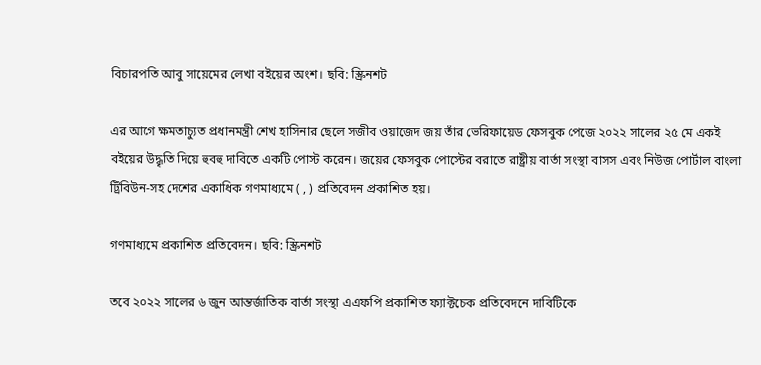বিচারপতি আবু সায়েমের লেখা বইয়ের অংশ। ছবি: স্ক্রিনশট

এর আগে ক্ষমতাচ্যুত প্রধানমন্ত্রী শেখ হাসিনার ছেলে সজীব ওয়াজেদ জয় তাঁর ভেরিফায়েড ফেসবুক পেজে ২০২২ সালের ২৫ মে একই বইয়ের উদ্ধৃতি দিয়ে হুবহু দাবিতে একটি পোস্ট করেন। জয়ের ফেসবুক পোস্টের বরাতে রাষ্ট্রীয় বার্তা সংস্থা বাসস এবং নিউজ পোর্টাল বাংলা ট্রিবিউন-সহ দেশের একাধিক গণমাধ্যমে ( , ) প্রতিবেদন প্রকাশিত হয়।

গণমাধ্যমে প্রকাশিত প্রতিবেদন। ছবি: স্ক্রিনশট

তবে ২০২২ সালের ৬ জুন আন্তর্জাতিক বার্তা সংস্থা এএফপি প্রকাশিত ফ্যাক্টচেক প্রতিবেদনে দাবিটিকে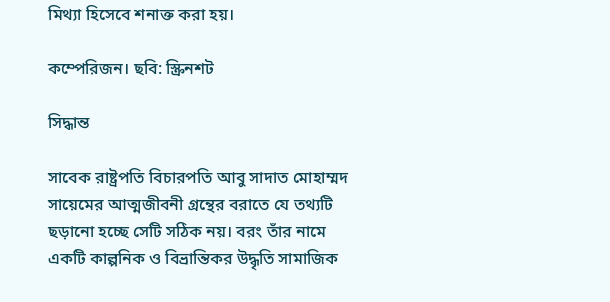মিথ্যা হিসেবে শনাক্ত করা হয়।

কম্পেরিজন। ছবি: স্ক্রিনশট

সিদ্ধান্ত

সাবেক রাষ্ট্রপতি বিচারপতি আবু সাদাত মোহাম্মদ সায়েমের আত্মজীবনী গ্রন্থের বরাতে যে তথ্যটি ছড়ানো হচ্ছে সেটি সঠিক নয়। বরং তাঁর নামে একটি কাল্পনিক ও বিভ্রান্তিকর উদ্ধৃতি সামাজিক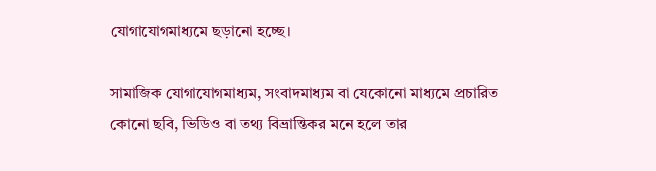যোগাযোগমাধ্যমে ছড়ানো হচ্ছে।

সামাজিক যোগাযোগমাধ্যম, সংবাদমাধ্যম বা যেকোনো মাধ্যমে প্রচারিত কোনো ছবি, ভিডিও বা তথ্য বিভ্রান্তিকর মনে হলে তার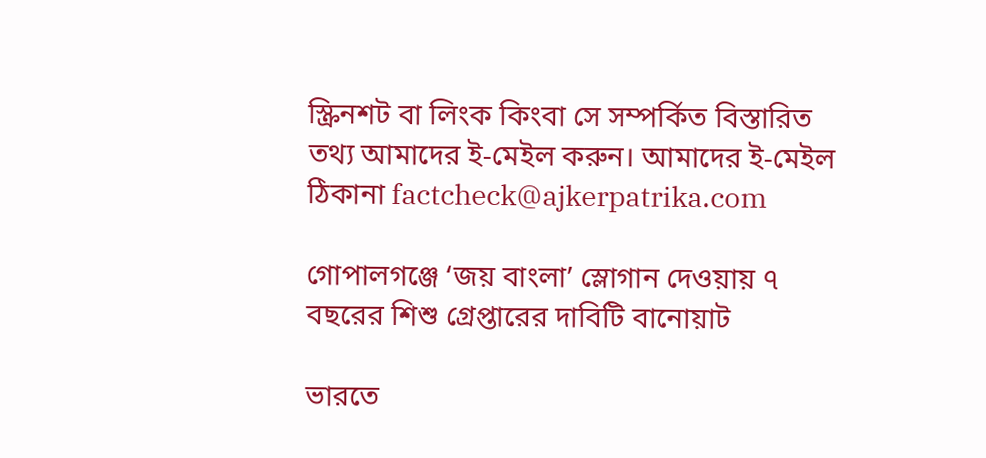স্ক্রিনশট বা লিংক কিংবা সে সম্পর্কিত বিস্তারিত তথ্য আমাদের ই-মেইল করুন। আমাদের ই-মেইল ঠিকানা factcheck@ajkerpatrika.com

গোপালগঞ্জে ‘জয় বাংলা’ স্লোগান দেওয়ায় ৭ বছরের শিশু গ্রেপ্তারের দাবিটি বানোয়াট

ভারতে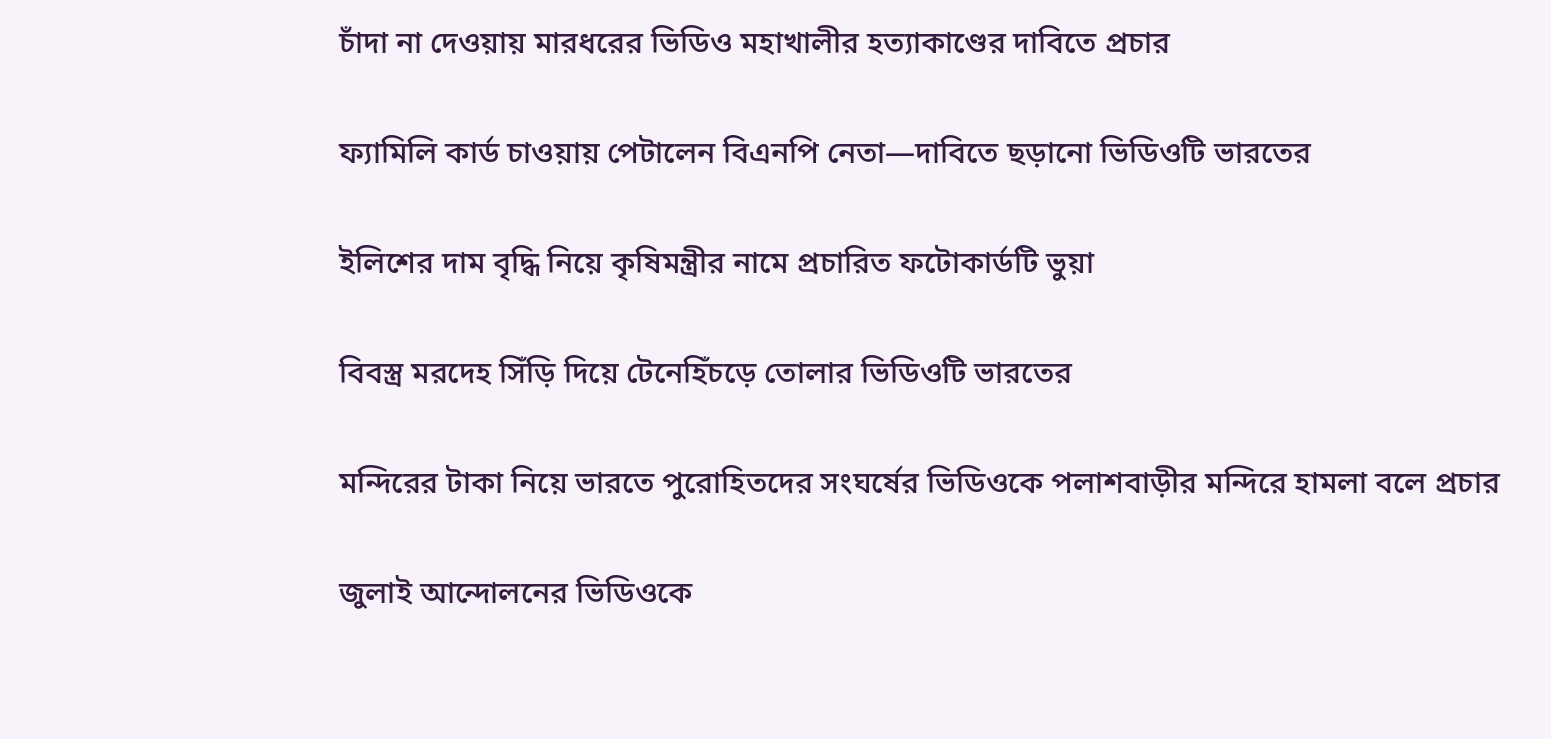চাঁদা না দেওয়ায় মারধরের ভিডিও মহাখালীর হত্যাকাণ্ডের দাবিতে প্রচার

ফ্যামিলি কার্ড চাওয়ায় পেটালেন বিএনপি নেতা—দাবিতে ছড়ানো ভিডিওটি ভারতের

ইলিশের দাম বৃদ্ধি নিয়ে কৃষিমন্ত্রীর নামে প্রচারিত ফটোকার্ডটি ভুয়া

বিবস্ত্র মরদেহ সিঁড়ি দিয়ে টেনেহিঁচড়ে তোলার ভিডিওটি ভারতের

মন্দিরের টাকা নিয়ে ভারতে পুরোহিতদের সংঘর্ষের ভিডিওকে পলাশবাড়ীর মন্দিরে হামলা বলে প্রচার

জুলাই আন্দোলনের ভিডিওকে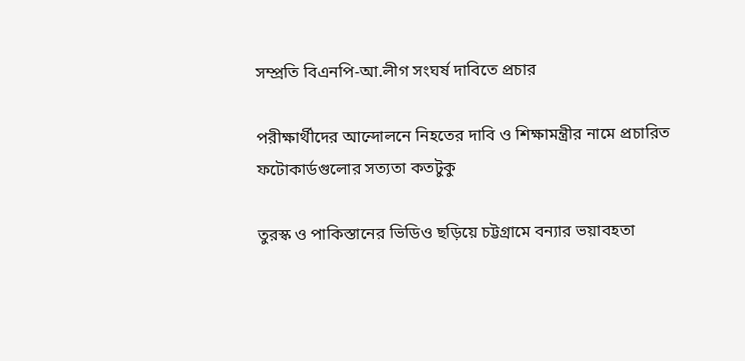সম্প্রতি বিএনপি-আ.লীগ সংঘর্ষ দাবিতে প্রচার

পরীক্ষার্থীদের আন্দোলনে নিহতের দাবি ও শিক্ষামন্ত্রীর নামে প্রচারিত ফটোকার্ডগুলোর সত্যতা কতটুকু

তুরস্ক ও পাকিস্তানের ভিডিও ছড়িয়ে চট্টগ্রামে বন্যার ভয়াবহতা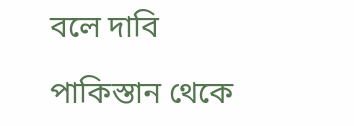বলে দাবি

পাকিস্তান থেকে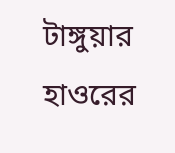টাঙ্গুয়ার হাওরের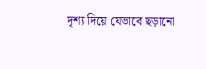দৃশ্য দিয়ে যেভাবে ছড়ানো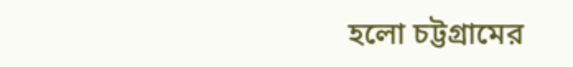হলো চট্টগ্রামের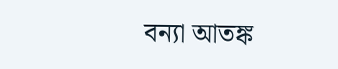বন্যা আতঙ্ক